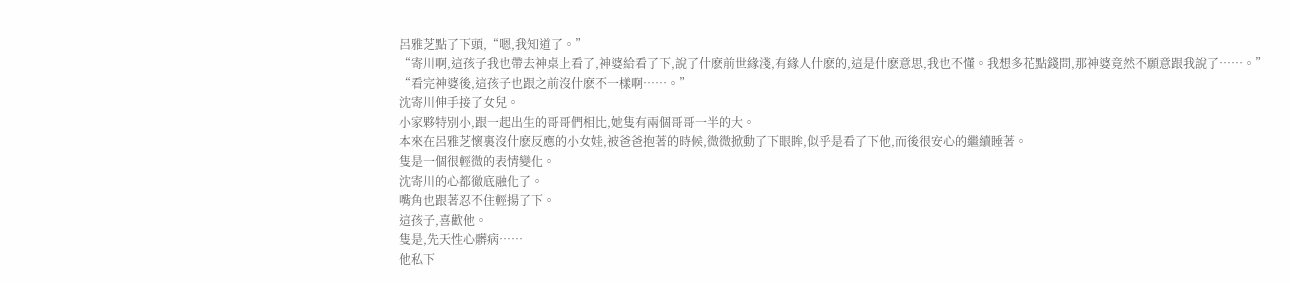呂雅芝點了下頭,“嗯,我知道了。”
“寄川啊,這孩子我也帶去神桌上看了,神婆給看了下,說了什麽前世緣淺,有緣人什麽的,這是什麽意思,我也不懂。我想多花點錢問,那神婆竟然不願意跟我說了……。”
“看完神婆後,這孩子也跟之前沒什麽不一樣啊……。”
沈寄川伸手接了女兒。
小家夥特別小,跟一起出生的哥哥們相比,她隻有兩個哥哥一半的大。
本來在呂雅芝懷裏沒什麽反應的小女娃,被爸爸抱著的時候,微微掀動了下眼眸,似乎是看了下他,而後很安心的繼續睡著。
隻是一個很輕微的表情變化。
沈寄川的心都徹底融化了。
嘴角也跟著忍不住輕揚了下。
這孩子,喜歡他。
隻是,先天性心髒病……
他私下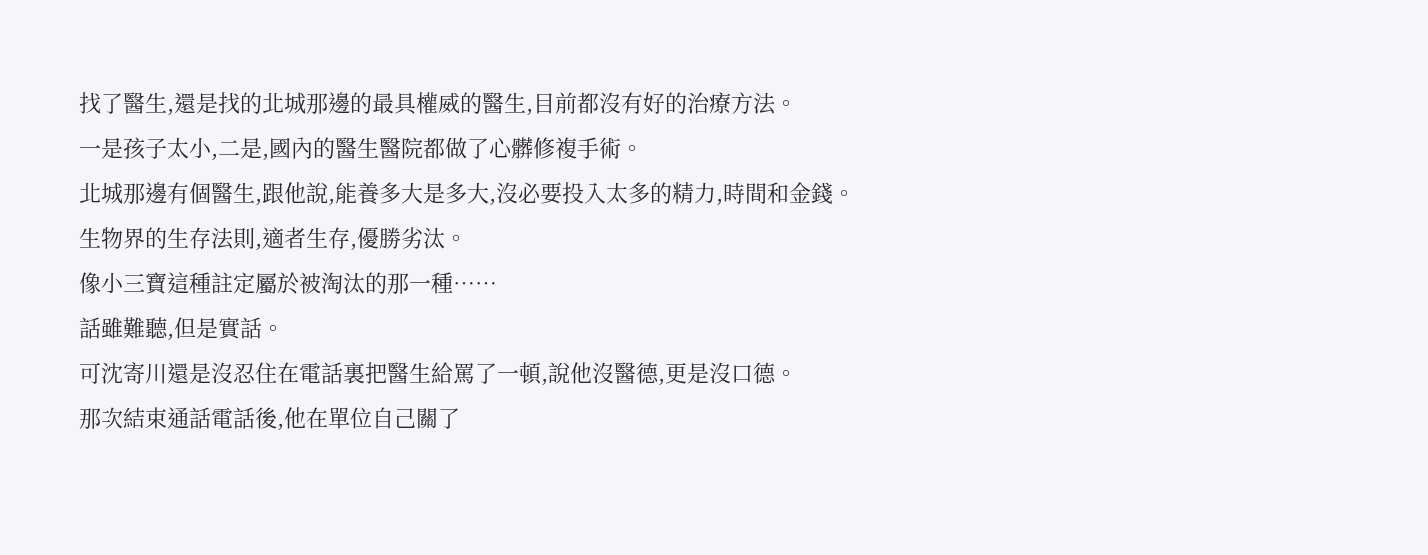找了醫生,還是找的北城那邊的最具權威的醫生,目前都沒有好的治療方法。
一是孩子太小,二是,國內的醫生醫院都做了心髒修複手術。
北城那邊有個醫生,跟他說,能養多大是多大,沒必要投入太多的精力,時間和金錢。
生物界的生存法則,適者生存,優勝劣汰。
像小三寶這種註定屬於被淘汰的那一種……
話雖難聽,但是實話。
可沈寄川還是沒忍住在電話裏把醫生給罵了一頓,說他沒醫德,更是沒口德。
那次結束通話電話後,他在單位自己關了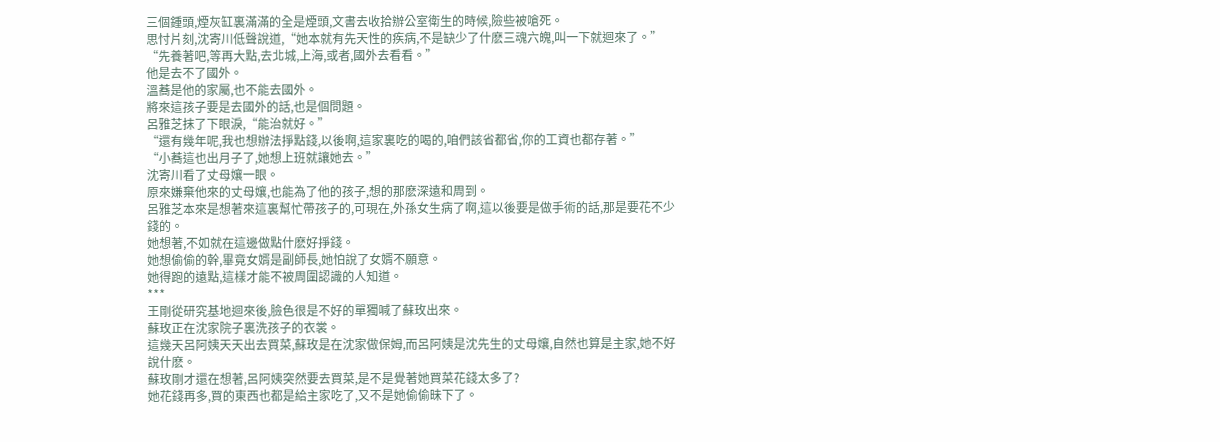三個鍾頭,煙灰缸裏滿滿的全是煙頭,文書去收拾辦公室衛生的時候,險些被嗆死。
思忖片刻,沈寄川低聲說道,“她本就有先天性的疾病,不是缺少了什麽三魂六魄,叫一下就迴來了。”
“先養著吧,等再大點,去北城,上海,或者,國外去看看。”
他是去不了國外。
溫蕎是他的家屬,也不能去國外。
將來這孩子要是去國外的話,也是個問題。
呂雅芝抹了下眼淚,“能治就好。”
“還有幾年呢,我也想辦法掙點錢,以後啊,這家裏吃的喝的,咱們該省都省,你的工資也都存著。”
“小蕎這也出月子了,她想上班就讓她去。”
沈寄川看了丈母孃一眼。
原來嫌棄他來的丈母孃,也能為了他的孩子,想的那麽深遠和周到。
呂雅芝本來是想著來這裏幫忙帶孩子的,可現在,外孫女生病了啊,這以後要是做手術的話,那是要花不少錢的。
她想著,不如就在這邊做點什麽好掙錢。
她想偷偷的幹,畢竟女婿是副師長,她怕說了女婿不願意。
她得跑的遠點,這樣才能不被周圍認識的人知道。
***
王剛從研究基地迴來後,臉色很是不好的單獨喊了蘇玫出來。
蘇玫正在沈家院子裏洗孩子的衣裳。
這幾天呂阿姨天天出去買菜,蘇玫是在沈家做保姆,而呂阿姨是沈先生的丈母孃,自然也算是主家,她不好說什麽。
蘇玫剛才還在想著,呂阿姨突然要去買菜,是不是覺著她買菜花錢太多了?
她花錢再多,買的東西也都是給主家吃了,又不是她偷偷昧下了。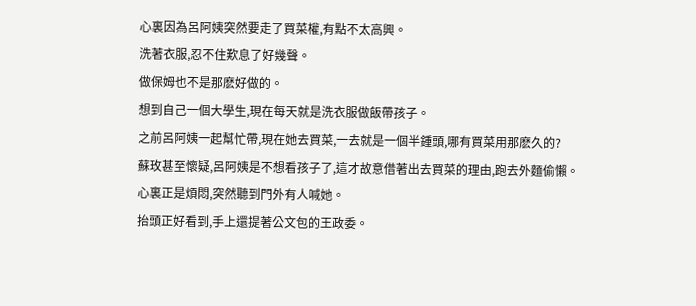心裏因為呂阿姨突然要走了買菜權,有點不太高興。
洗著衣服,忍不住歎息了好幾聲。
做保姆也不是那麽好做的。
想到自己一個大學生,現在每天就是洗衣服做飯帶孩子。
之前呂阿姨一起幫忙帶,現在她去買菜,一去就是一個半鍾頭,哪有買菜用那麽久的?
蘇玫甚至懷疑,呂阿姨是不想看孩子了,這才故意借著出去買菜的理由,跑去外麵偷懶。
心裏正是煩悶,突然聽到門外有人喊她。
抬頭正好看到,手上還提著公文包的王政委。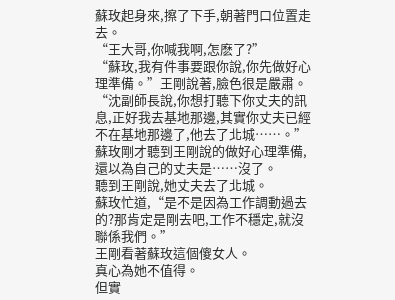蘇玫起身來,擦了下手,朝著門口位置走去。
“王大哥,你喊我啊,怎麽了?”
“蘇玫,我有件事要跟你說,你先做好心理準備。”王剛說著,臉色很是嚴肅。
“沈副師長說,你想打聽下你丈夫的訊息,正好我去基地那邊,其實你丈夫已經不在基地那邊了,他去了北城……。”
蘇玫剛才聽到王剛說的做好心理準備,還以為自己的丈夫是……沒了。
聽到王剛說,她丈夫去了北城。
蘇玫忙道,“是不是因為工作調動過去的?那肯定是剛去吧,工作不穩定,就沒聯係我們。”
王剛看著蘇玫這個傻女人。
真心為她不值得。
但實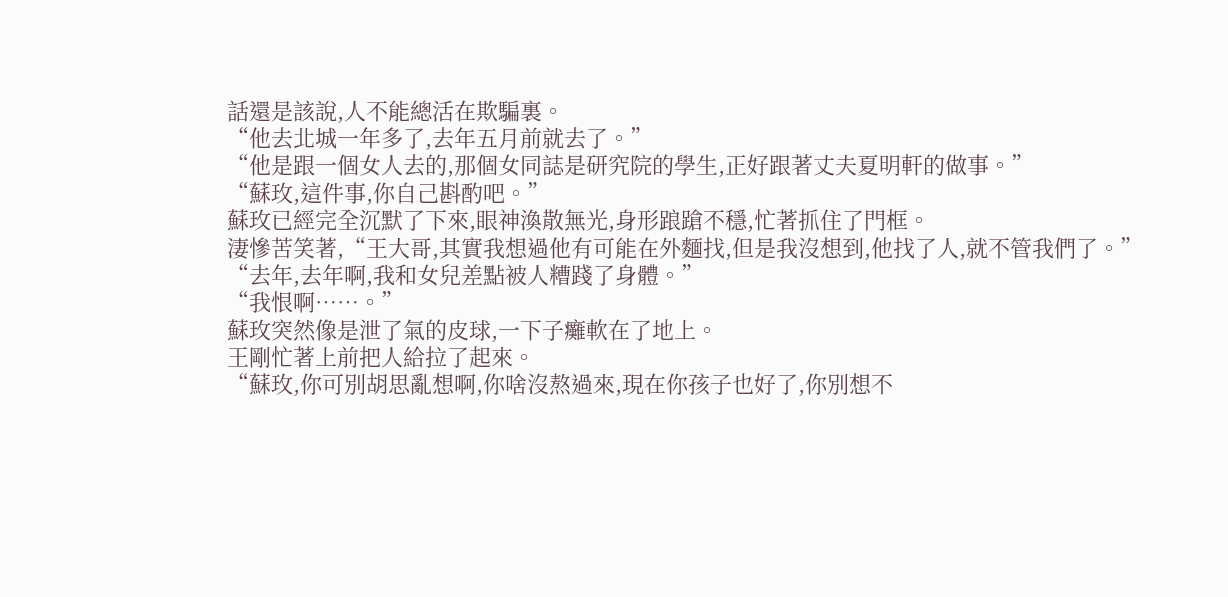話還是該說,人不能總活在欺騙裏。
“他去北城一年多了,去年五月前就去了。”
“他是跟一個女人去的,那個女同誌是研究院的學生,正好跟著丈夫夏明軒的做事。”
“蘇玫,這件事,你自己斟酌吧。”
蘇玫已經完全沉默了下來,眼神渙散無光,身形踉蹌不穩,忙著抓住了門框。
淒慘苦笑著,“王大哥,其實我想過他有可能在外麵找,但是我沒想到,他找了人,就不管我們了。”
“去年,去年啊,我和女兒差點被人糟踐了身體。”
“我恨啊……。”
蘇玫突然像是泄了氣的皮球,一下子癱軟在了地上。
王剛忙著上前把人給拉了起來。
“蘇玫,你可別胡思亂想啊,你啥沒熬過來,現在你孩子也好了,你別想不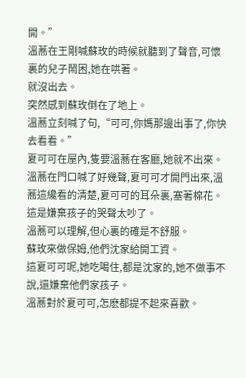開。”
溫蕎在王剛喊蘇玫的時候就聽到了聲音,可懷裏的兒子鬧困,她在哄著。
就沒出去。
突然感到蘇玫倒在了地上。
溫蕎立刻喊了句,“可可,你媽那邊出事了,你快去看看。”
夏可可在屋內,隻要溫蕎在客廳,她就不出來。
溫蕎在門口喊了好幾聲,夏可可才開門出來,溫蕎這纔看的清楚,夏可可的耳朵裏,塞著棉花。
這是嫌棄孩子的哭聲太吵了。
溫蕎可以理解,但心裏的確是不舒服。
蘇玫來做保姆,他們沈家給開工資。
這夏可可呢,她吃喝住,都是沈家的,她不做事不說,還嫌棄他們家孩子。
溫蕎對於夏可可,怎麽都提不起來喜歡。